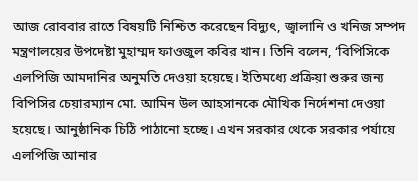আজ রোববার রাতে বিষয়টি নিশ্চিত করেছেন বিদ্যুৎ, জ্বালানি ও খনিজ সম্পদ মন্ত্রণালয়ের উপদেষ্টা মুহাম্মদ ফাওজুল কবির খান। তিনি বলেন, ‘বিপিসিকে এলপিজি আমদানির অনুমতি দেওয়া হয়েছে। ইতিমধ্যে প্রক্রিয়া শুরুর জন্য বিপিসির চেয়ারম্যান মো. আমিন উল আহসানকে মৌখিক নির্দেশনা দেওয়া হয়েছে। আনুষ্ঠানিক চিঠি পাঠানো হচ্ছে। এখন সরকার থেকে সরকার পর্যায়ে এলপিজি আনার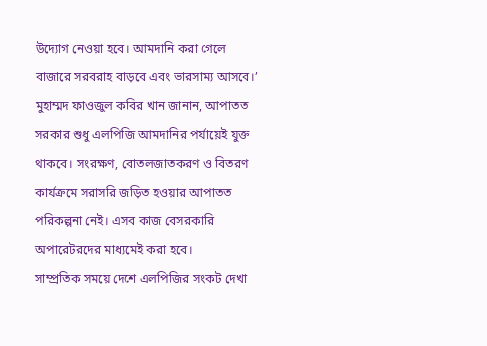উদ্যোগ নেওয়া হবে। আমদানি করা গেলে বাজারে সরবরাহ বাড়বে এবং ভারসাম্য আসবে।’
মুহাম্মদ ফাওজুল কবির খান জানান, আপাতত সরকার শুধু এলপিজি আমদানির পর্যায়েই যুক্ত থাকবে। সংরক্ষণ, বোতলজাতকরণ ও বিতরণ কার্যক্রমে সরাসরি জড়িত হওয়ার আপাতত পরিকল্পনা নেই। এসব কাজ বেসরকারি অপারেটরদের মাধ্যমেই করা হবে।
সাম্প্রতিক সময়ে দেশে এলপিজির সংকট দেখা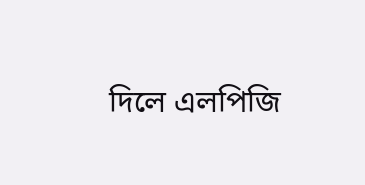দিলে এলপিজি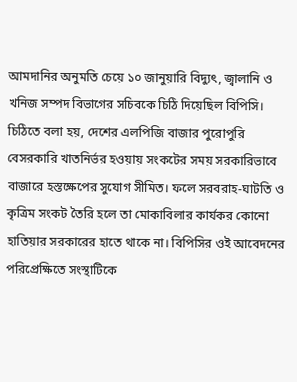আমদানির অনুমতি চেয়ে ১০ জানুয়ারি বিদ্যুৎ, জ্বালানি ও খনিজ সম্পদ বিভাগের সচিবকে চিঠি দিয়েছিল বিপিসি। চিঠিতে বলা হয়, দেশের এলপিজি বাজার পুরোপুরি বেসরকারি খাতনির্ভর হওয়ায় সংকটের সময় সরকারিভাবে বাজারে হস্তক্ষেপের সুযোগ সীমিত। ফলে সরবরাহ-ঘাটতি ও কৃত্রিম সংকট তৈরি হলে তা মোকাবিলার কার্যকর কোনো হাতিয়ার সরকারের হাতে থাকে না। বিপিসির ওই আবেদনের পরিপ্রেক্ষিতে সংস্থাটিকে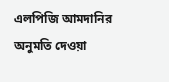এলপিজি আমদানির অনুমতি দেওয়া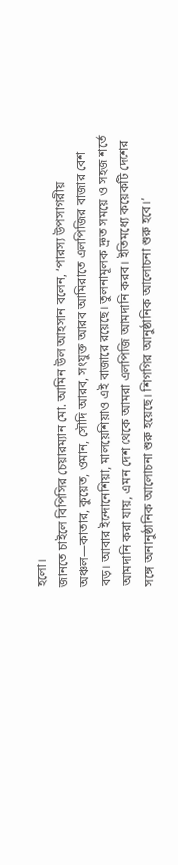হলো।
জানতে চাইলে বিপিসির চেয়ারম্যান মো. আমিন উল আহসান বলেন, ‘পারস্য উপসাগরীয় অঞ্চল—কাতার, কুয়েত, ওমান, সৌদি আরব, সংযুক্ত আরব আমিরাতে এলপিজির বাজার বেশ বড়। আবার ইন্দোনেশিয়া, মালয়েশিয়াও এই বাজারে রয়েছে। তুলনামূলক দ্রুত সময়ে ও সহজ শর্তে আমদানি করা যায়, এমন দেশ থেকে আমরা এলপিজি আমদানি করব। ইতিমধ্যে কয়েকটি দেশের সঙ্গে অনানুষ্ঠানিক আলোচনা শুরু হয়েছে। শিগগির আনুষ্ঠানিক আলোচনা শুরু হবে।’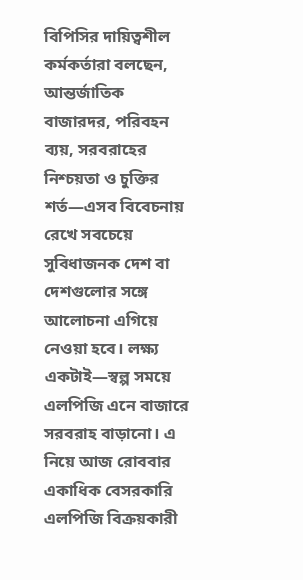বিপিসির দায়িত্বশীল কর্মকর্তারা বলছেন, আন্তর্জাতিক বাজারদর, পরিবহন ব্যয়, সরবরাহের নিশ্চয়তা ও চুক্তির শর্ত—এসব বিবেচনায় রেখে সবচেয়ে সুবিধাজনক দেশ বা দেশগুলোর সঙ্গে আলোচনা এগিয়ে নেওয়া হবে। লক্ষ্য একটাই—স্বল্প সময়ে এলপিজি এনে বাজারে সরবরাহ বাড়ানো। এ নিয়ে আজ রোববার একাধিক বেসরকারি এলপিজি বিক্রয়কারী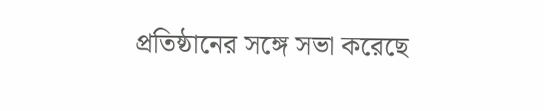প্রতিষ্ঠানের সঙ্গে সভা করেছে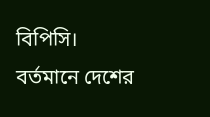বিপিসি।
বর্তমানে দেশের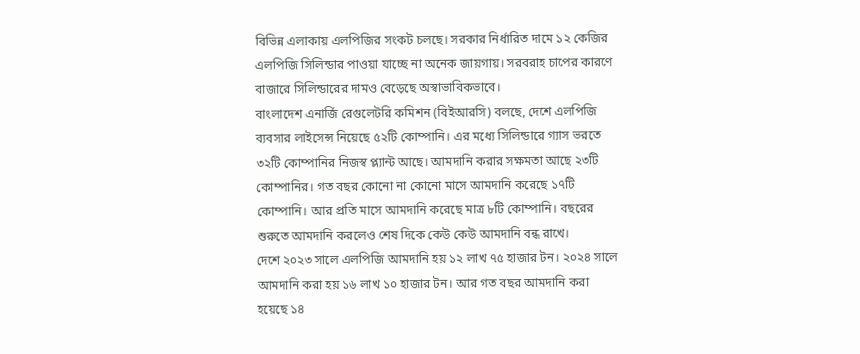বিভিন্ন এলাকায় এলপিজির সংকট চলছে। সরকার নির্ধারিত দামে ১২ কেজির এলপিজি সিলিন্ডার পাওয়া যাচ্ছে না অনেক জায়গায়। সরবরাহ চাপের কারণে বাজারে সিলিন্ডারের দামও বেড়েছে অস্বাভাবিকভাবে।
বাংলাদেশ এনার্জি রেগুলেটরি কমিশন (বিইআরসি) বলছে, দেশে এলপিজি ব্যবসার লাইসেন্স নিয়েছে ৫২টি কোম্পানি। এর মধ্যে সিলিন্ডারে গ্যাস ভরতে ৩২টি কোম্পানির নিজস্ব প্ল্যান্ট আছে। আমদানি করার সক্ষমতা আছে ২৩টি কোম্পানির। গত বছর কোনো না কোনো মাসে আমদানি করেছে ১৭টি কোম্পানি। আর প্রতি মাসে আমদানি করেছে মাত্র ৮টি কোম্পানি। বছরের শুরুতে আমদানি করলেও শেষ দিকে কেউ কেউ আমদানি বন্ধ রাখে।
দেশে ২০২৩ সালে এলপিজি আমদানি হয় ১২ লাখ ৭৫ হাজার টন। ২০২৪ সালে আমদানি করা হয় ১৬ লাখ ১০ হাজার টন। আর গত বছর আমদানি করা হয়েছে ১৪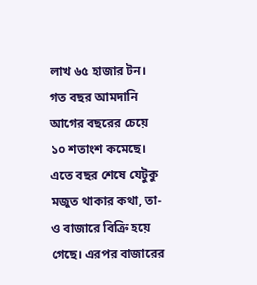লাখ ৬৫ হাজার টন। গত বছর আমদানি আগের বছরের চেয়ে ১০ শতাংশ কমেছে। এতে বছর শেষে যেটুকু মজুত থাকার কথা, তা-ও বাজারে বিক্রি হয়ে গেছে। এরপর বাজারের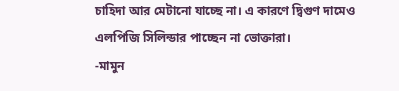চাহিদা আর মেটানো যাচ্ছে না। এ কারণে দ্বিগুণ দামেও এলপিজি সিলিন্ডার পাচ্ছেন না ভোক্তারা।
-মামুন